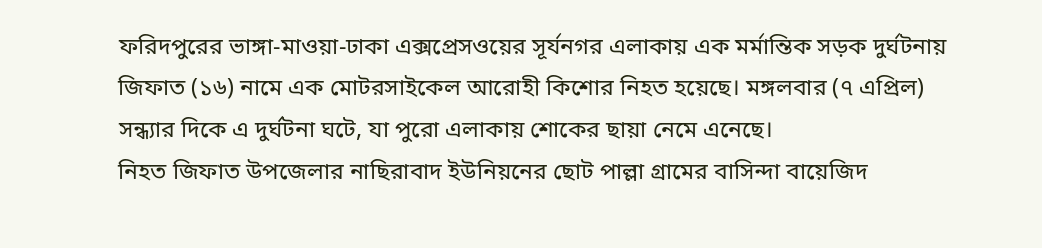ফরিদপুরের ভাঙ্গা-মাওয়া-ঢাকা এক্সপ্রেসওয়ের সূর্যনগর এলাকায় এক মর্মান্তিক সড়ক দুর্ঘটনায় জিফাত (১৬) নামে এক মোটরসাইকেল আরোহী কিশোর নিহত হয়েছে। মঙ্গলবার (৭ এপ্রিল) সন্ধ্যার দিকে এ দুর্ঘটনা ঘটে, যা পুরো এলাকায় শোকের ছায়া নেমে এনেছে।
নিহত জিফাত উপজেলার নাছিরাবাদ ইউনিয়নের ছোট পাল্লা গ্রামের বাসিন্দা বায়েজিদ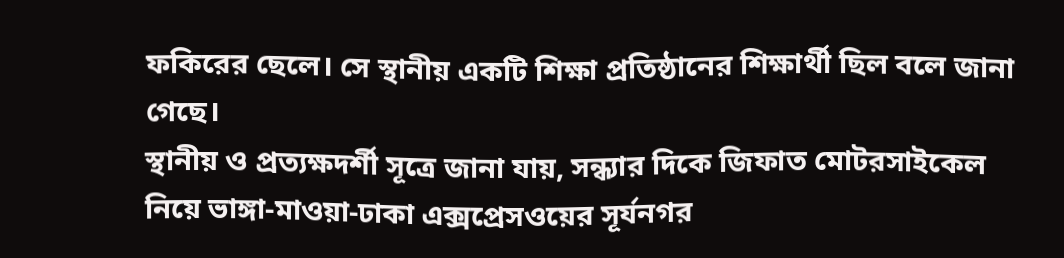ফকিরের ছেলে। সে স্থানীয় একটি শিক্ষা প্রতিষ্ঠানের শিক্ষার্থী ছিল বলে জানা গেছে।
স্থানীয় ও প্রত্যক্ষদর্শী সূত্রে জানা যায়, সন্ধ্যার দিকে জিফাত মোটরসাইকেল নিয়ে ভাঙ্গা-মাওয়া-ঢাকা এক্সপ্রেসওয়ের সূর্যনগর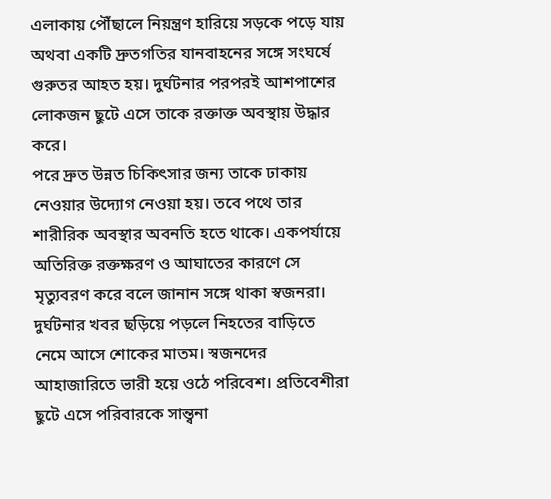এলাকায় পৌঁছালে নিয়ন্ত্রণ হারিয়ে সড়কে পড়ে যায় অথবা একটি দ্রুতগতির যানবাহনের সঙ্গে সংঘর্ষে গুরুতর আহত হয়। দুর্ঘটনার পরপরই আশপাশের লোকজন ছুটে এসে তাকে রক্তাক্ত অবস্থায় উদ্ধার করে।
পরে দ্রুত উন্নত চিকিৎসার জন্য তাকে ঢাকায় নেওয়ার উদ্যোগ নেওয়া হয়। তবে পথে তার শারীরিক অবস্থার অবনতি হতে থাকে। একপর্যায়ে অতিরিক্ত রক্তক্ষরণ ও আঘাতের কারণে সে মৃত্যুবরণ করে বলে জানান সঙ্গে থাকা স্বজনরা।
দুর্ঘটনার খবর ছড়িয়ে পড়লে নিহতের বাড়িতে নেমে আসে শোকের মাতম। স্বজনদের আহাজারিতে ভারী হয়ে ওঠে পরিবেশ। প্রতিবেশীরা ছুটে এসে পরিবারকে সান্ত্বনা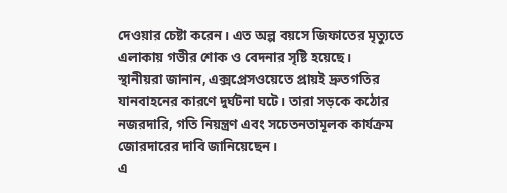দেওয়ার চেষ্টা করেন। এত অল্প বয়সে জিফাতের মৃত্যুতে এলাকায় গভীর শোক ও বেদনার সৃষ্টি হয়েছে।
স্থানীয়রা জানান, এক্সপ্রেসওয়েতে প্রায়ই দ্রুতগতির যানবাহনের কারণে দুর্ঘটনা ঘটে। তারা সড়কে কঠোর নজরদারি, গতি নিয়ন্ত্রণ এবং সচেতনতামূলক কার্যক্রম জোরদারের দাবি জানিয়েছেন।
এ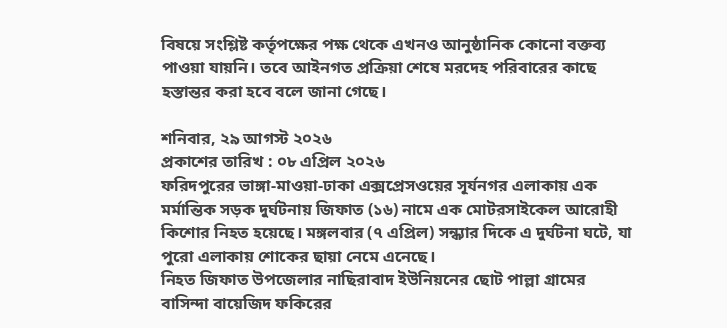বিষয়ে সংশ্লিষ্ট কর্তৃপক্ষের পক্ষ থেকে এখনও আনুষ্ঠানিক কোনো বক্তব্য পাওয়া যায়নি। তবে আইনগত প্রক্রিয়া শেষে মরদেহ পরিবারের কাছে হস্তান্তর করা হবে বলে জানা গেছে।

শনিবার, ২৯ আগস্ট ২০২৬
প্রকাশের তারিখ : ০৮ এপ্রিল ২০২৬
ফরিদপুরের ভাঙ্গা-মাওয়া-ঢাকা এক্সপ্রেসওয়ের সূর্যনগর এলাকায় এক মর্মান্তিক সড়ক দুর্ঘটনায় জিফাত (১৬) নামে এক মোটরসাইকেল আরোহী কিশোর নিহত হয়েছে। মঙ্গলবার (৭ এপ্রিল) সন্ধ্যার দিকে এ দুর্ঘটনা ঘটে, যা পুরো এলাকায় শোকের ছায়া নেমে এনেছে।
নিহত জিফাত উপজেলার নাছিরাবাদ ইউনিয়নের ছোট পাল্লা গ্রামের বাসিন্দা বায়েজিদ ফকিরের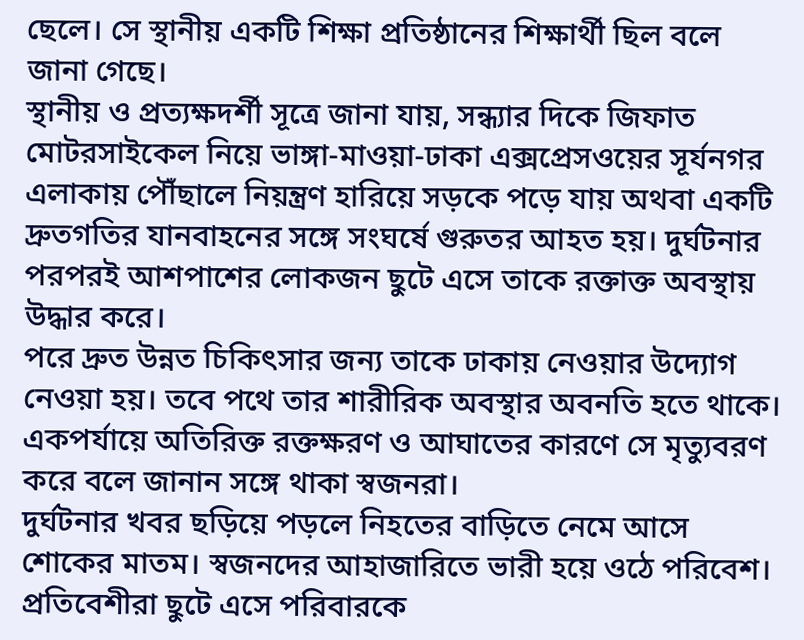ছেলে। সে স্থানীয় একটি শিক্ষা প্রতিষ্ঠানের শিক্ষার্থী ছিল বলে জানা গেছে।
স্থানীয় ও প্রত্যক্ষদর্শী সূত্রে জানা যায়, সন্ধ্যার দিকে জিফাত মোটরসাইকেল নিয়ে ভাঙ্গা-মাওয়া-ঢাকা এক্সপ্রেসওয়ের সূর্যনগর এলাকায় পৌঁছালে নিয়ন্ত্রণ হারিয়ে সড়কে পড়ে যায় অথবা একটি দ্রুতগতির যানবাহনের সঙ্গে সংঘর্ষে গুরুতর আহত হয়। দুর্ঘটনার পরপরই আশপাশের লোকজন ছুটে এসে তাকে রক্তাক্ত অবস্থায় উদ্ধার করে।
পরে দ্রুত উন্নত চিকিৎসার জন্য তাকে ঢাকায় নেওয়ার উদ্যোগ নেওয়া হয়। তবে পথে তার শারীরিক অবস্থার অবনতি হতে থাকে। একপর্যায়ে অতিরিক্ত রক্তক্ষরণ ও আঘাতের কারণে সে মৃত্যুবরণ করে বলে জানান সঙ্গে থাকা স্বজনরা।
দুর্ঘটনার খবর ছড়িয়ে পড়লে নিহতের বাড়িতে নেমে আসে শোকের মাতম। স্বজনদের আহাজারিতে ভারী হয়ে ওঠে পরিবেশ। প্রতিবেশীরা ছুটে এসে পরিবারকে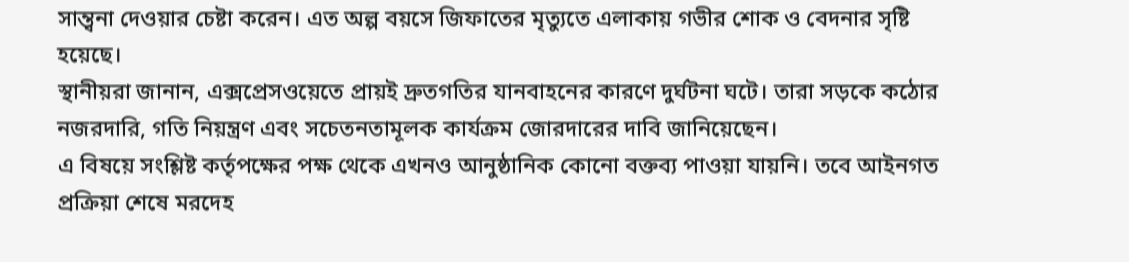সান্ত্বনা দেওয়ার চেষ্টা করেন। এত অল্প বয়সে জিফাতের মৃত্যুতে এলাকায় গভীর শোক ও বেদনার সৃষ্টি হয়েছে।
স্থানীয়রা জানান, এক্সপ্রেসওয়েতে প্রায়ই দ্রুতগতির যানবাহনের কারণে দুর্ঘটনা ঘটে। তারা সড়কে কঠোর নজরদারি, গতি নিয়ন্ত্রণ এবং সচেতনতামূলক কার্যক্রম জোরদারের দাবি জানিয়েছেন।
এ বিষয়ে সংশ্লিষ্ট কর্তৃপক্ষের পক্ষ থেকে এখনও আনুষ্ঠানিক কোনো বক্তব্য পাওয়া যায়নি। তবে আইনগত প্রক্রিয়া শেষে মরদেহ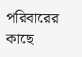পরিবারের কাছে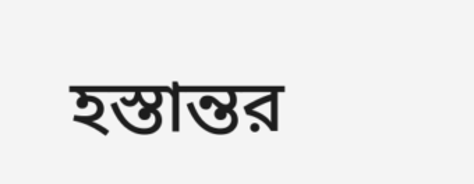হস্তান্তর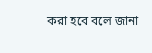করা হবে বলে জানা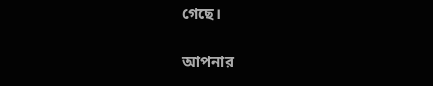গেছে।

আপনার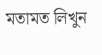মতামত লিখুন